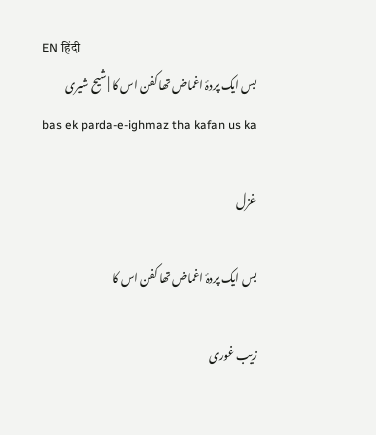EN हिंदी
بس ایک پردۂ اغماض تھا کفن اس کا | شیح شیری
bas ek parda-e-ighmaz tha kafan us ka

غزل

بس ایک پردۂ اغماض تھا کفن اس کا

زیب غوری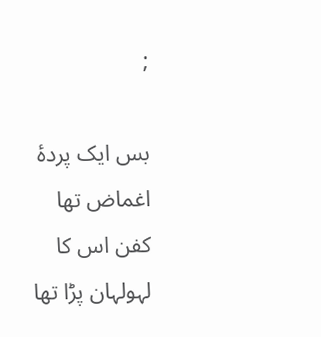;

بس ایک پردۂ اغماض تھا کفن اس کا
لہولہان پڑا تھا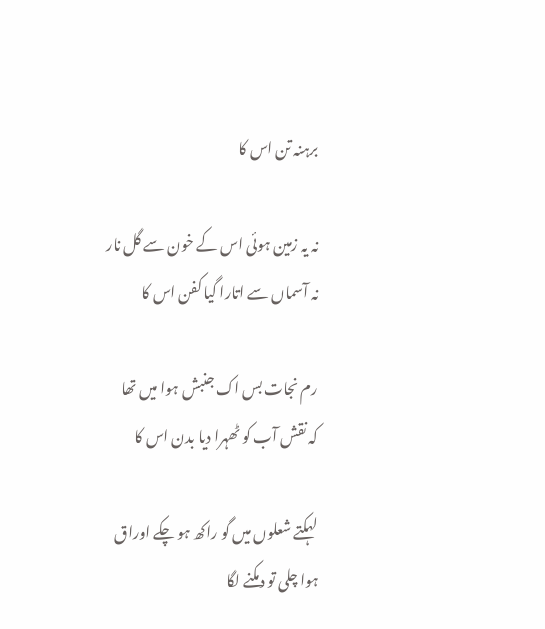برہنہ تن اس کا

نہ یہ زمین ہوئی اس کے خون سے گل نار
نہ آسماں سے اتارا گیا کفن اس کا

رم نجات بس اک جنبش ہوا میں تھا
کہ نقش آب کو ٹھہرا دیا بدن اس کا

لہکتے شعلوں میں گو راکھ ہو چکے اوراق
ہوا چلی تو دمکنے لگا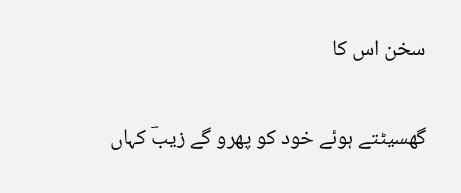سخن اس کا

گھسیٹتے ہوئے خود کو پھرو گے زیبؔ کہاں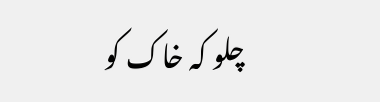چلو کہ خاک کو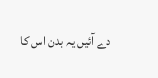دے آئیں یہ بدن اس کا